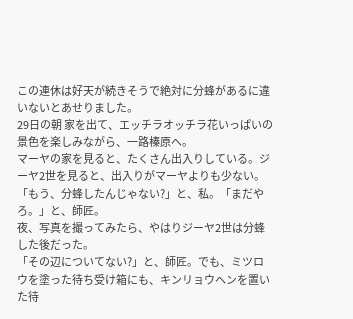この連休は好天が続きそうで絶対に分蜂があるに違いないとあせりました。
29日の朝 家を出て、エッチラオッチラ花いっぱいの景色を楽しみながら、一路榛原へ。
マーヤの家を見ると、たくさん出入りしている。ジーヤ2世を見ると、出入りがマーヤよりも少ない。
「もう、分蜂したんじゃない?」と、私。「まだやろ。」と、師匠。
夜、写真を撮ってみたら、やはりジーヤ2世は分蜂した後だった。
「その辺についてない?」と、師匠。でも、ミツロウを塗った待ち受け箱にも、キンリョウヘンを置いた待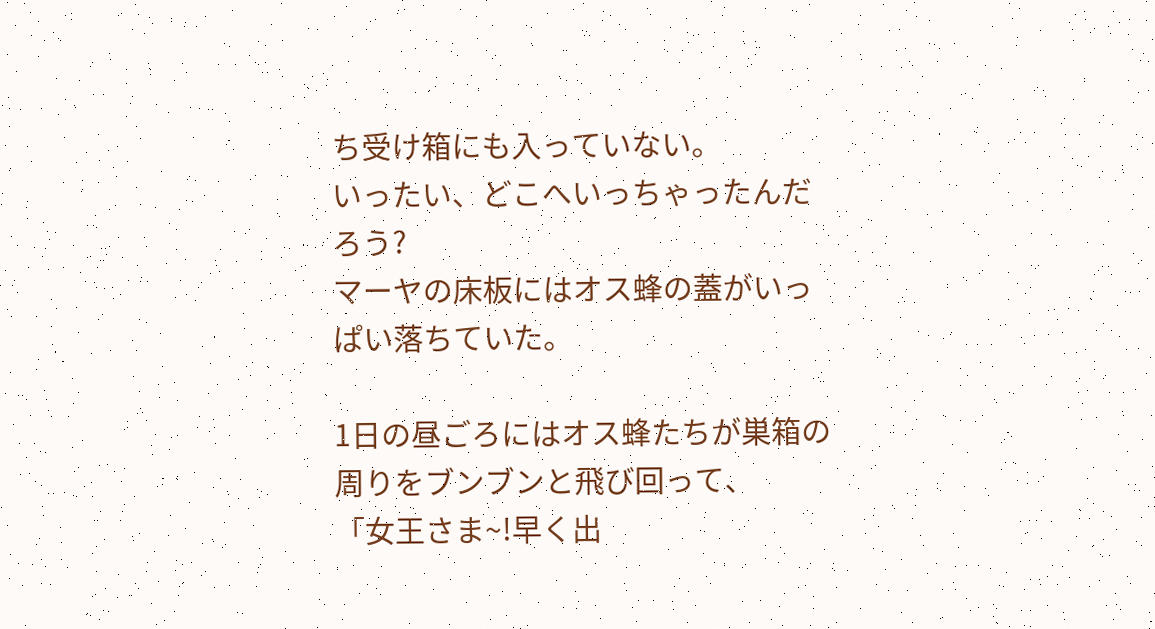ち受け箱にも入っていない。
いったい、どこへいっちゃったんだろう?
マーヤの床板にはオス蜂の蓋がいっぱい落ちていた。

1日の昼ごろにはオス蜂たちが巣箱の周りをブンブンと飛び回って、
「女王さま~!早く出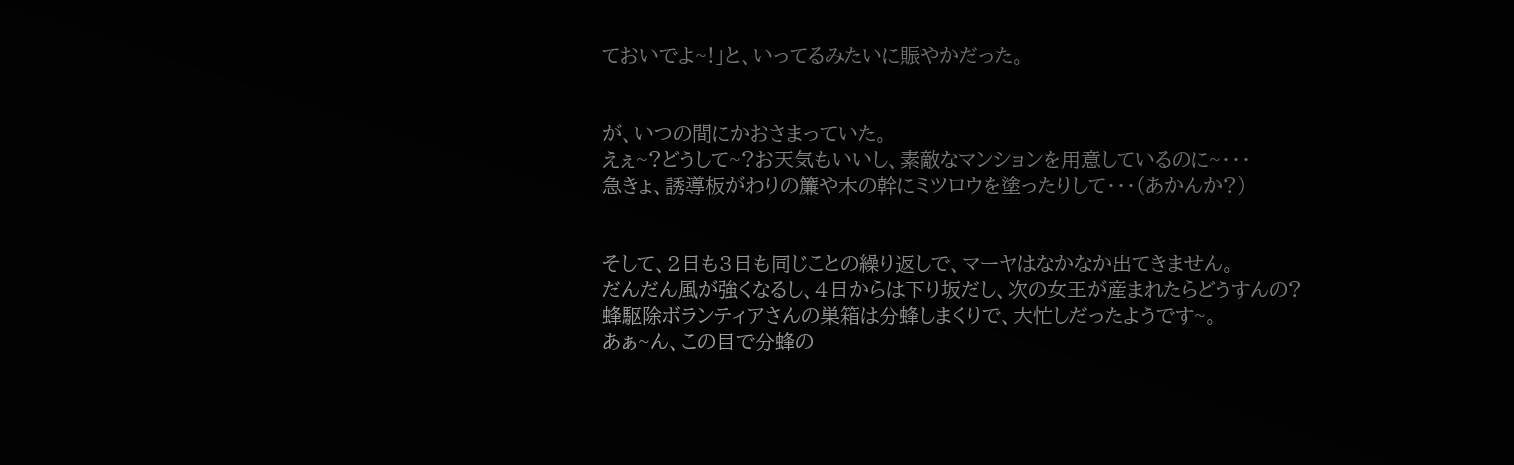ておいでよ~!」と、いってるみたいに賑やかだった。


が、いつの間にかおさまっていた。
えぇ~?どうして~?お天気もいいし、素敵なマンションを用意しているのに~・・・
急きょ、誘導板がわりの簾や木の幹にミツロウを塗ったりして・・・(あかんか?)


そして、2日も3日も同じことの繰り返しで、マーヤはなかなか出てきません。
だんだん風が強くなるし、4日からは下り坂だし、次の女王が産まれたらどうすんの?
蜂駆除ボランティアさんの巣箱は分蜂しまくりで、大忙しだったようです~。
あぁ~ん、この目で分蜂の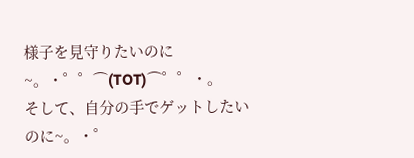様子を見守りたいのに~。・゜゜⌒(TOT)⌒゜゜・。
そして、自分の手でゲットしたいのに~。・゜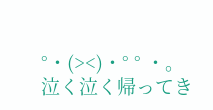°・(><)・° ° ・。
泣く泣く帰ってき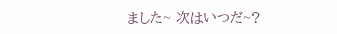ました~ 次はいつだ~?